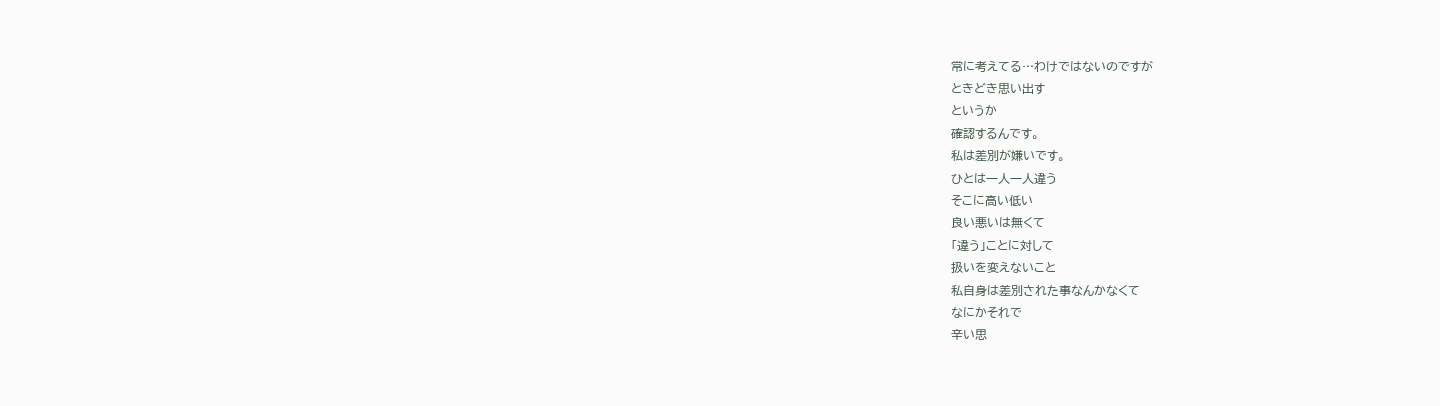常に考えてる…わけではないのですが
ときどき思い出す
というか
確認するんです。
私は差別が嫌いです。
ひとは一人一人違う
そこに高い低い
良い悪いは無くて
「違う」ことに対して
扱いを変えないこと
私自身は差別された事なんかなくて
なにかそれで
辛い思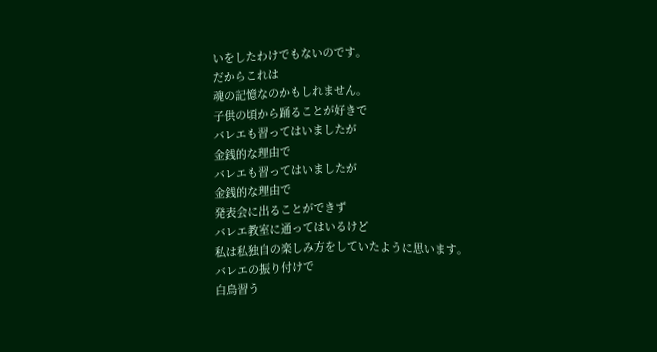いをしたわけでもないのです。
だからこれは
魂の記憶なのかもしれません。
子供の頃から踊ることが好きで
バレエも習ってはいましたが
金銭的な理由で
バレエも習ってはいましたが
金銭的な理由で
発表会に出ることができず
バレエ教室に通ってはいるけど
私は私独自の楽しみ方をしていたように思います。
バレエの振り付けで
白鳥習う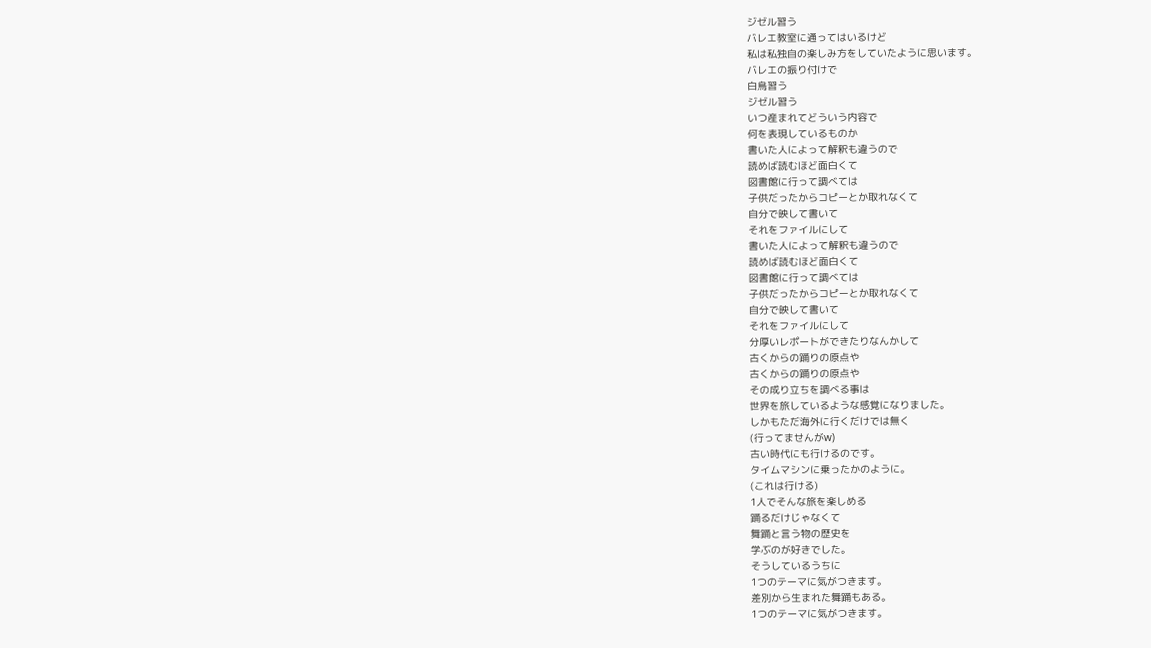ジゼル習う
バレエ教室に通ってはいるけど
私は私独自の楽しみ方をしていたように思います。
バレエの振り付けで
白鳥習う
ジゼル習う
いつ産まれてどういう内容で
何を表現しているものか
書いた人によって解釈も違うので
読めば読むほど面白くて
図書館に行って調べては
子供だったからコピーとか取れなくて
自分で映して書いて
それをファイルにして
書いた人によって解釈も違うので
読めば読むほど面白くて
図書館に行って調べては
子供だったからコピーとか取れなくて
自分で映して書いて
それをファイルにして
分厚いレポートができたりなんかして
古くからの踊りの原点や
古くからの踊りの原点や
その成り立ちを調べる事は
世界を旅しているような感覚になりました。
しかもただ海外に行くだけでは無く
(行ってませんがw)
古い時代にも行けるのです。
タイムマシンに乗ったかのように。
(これは行ける)
1人でそんな旅を楽しめる
踊るだけじゃなくて
舞踊と言う物の歴史を
学ぶのが好きでした。
そうしているうちに
1つのテーマに気がつきます。
差別から生まれた舞踊もある。
1つのテーマに気がつきます。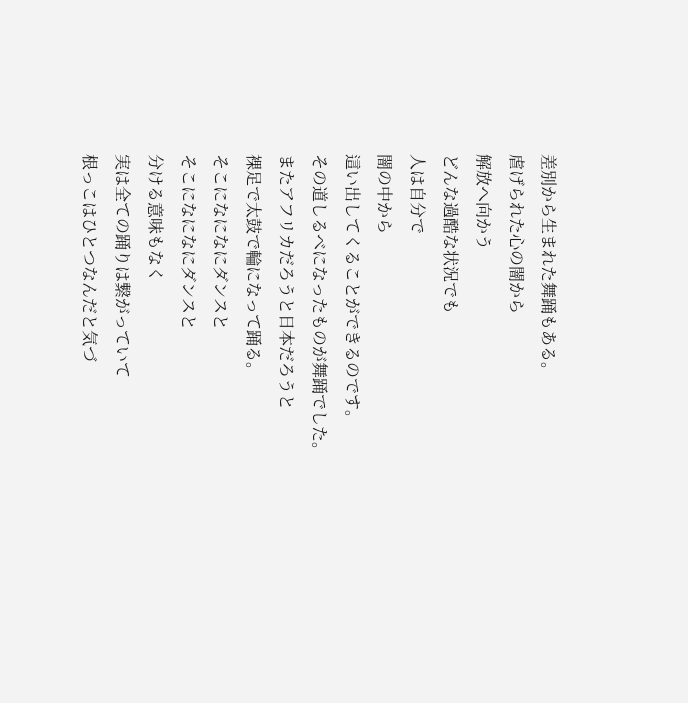差別から生まれた舞踊もある。
虐げられた心の闇から
解放へ向かう
どんな過酷な状況でも
人は自分で
闇の中から
這い出してくることができるのです。
その道しるべになったものが舞踊でした。
またアフリカだろうと日本だろうと
裸足で太鼓で輪になって踊る。
そこになになにダンスと
そこになになにダンスと
分ける意味もなく
実は全ての踊りは繋がっていて
根っこはひとつなんだと気づ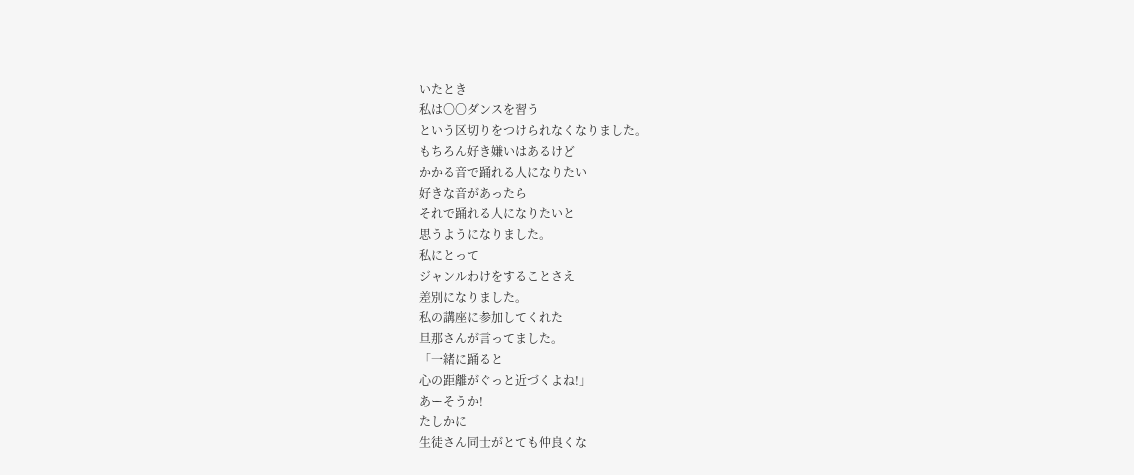いたとき
私は〇〇ダンスを習う
という区切りをつけられなくなりました。
もちろん好き嫌いはあるけど
かかる音で踊れる人になりたい
好きな音があったら
それで踊れる人になりたいと
思うようになりました。
私にとって
ジャンルわけをすることさえ
差別になりました。
私の講座に参加してくれた
旦那さんが言ってました。
「一緒に踊ると
心の距離がぐっと近づくよね!」
あーそうか!
たしかに
生徒さん同士がとても仲良くな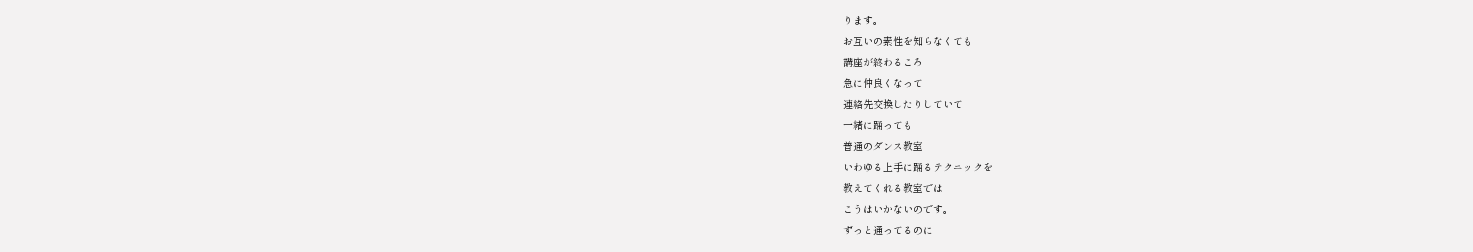ります。
お互いの素性を知らなくても
講座が終わるころ
急に仲良くなって
連絡先交換したりしていて
一緒に踊っても
普通のダンス教室
いわゆる上手に踊るテクニックを
教えてくれる教室では
こうはいかないのです。
ずっと通ってるのに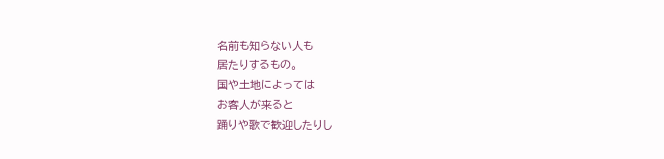名前も知らない人も
居たりするもの。
国や土地によっては
お客人が来ると
踊りや歌で歓迎したりし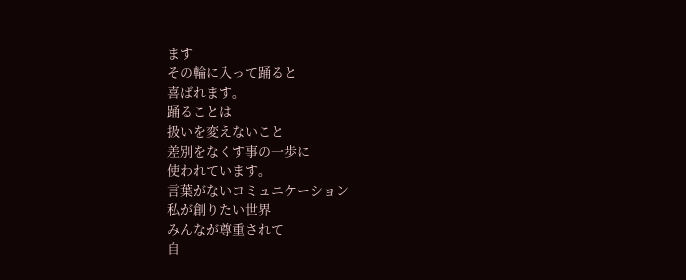ます
その輪に入って踊ると
喜ばれます。
踊ることは
扱いを変えないこと
差別をなくす事の一歩に
使われています。
言葉がないコミュニケーション
私が創りたい世界
みんなが尊重されて
自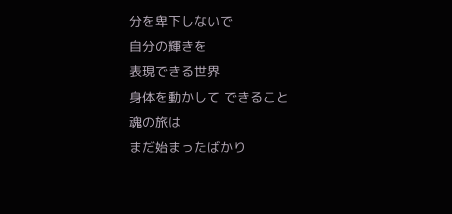分を卑下しないで
自分の輝きを
表現できる世界
身体を動かして できること
魂の旅は
まだ始まったばかり